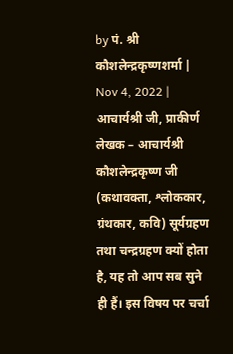by पं. श्री कौशलेन्द्रकृष्णशर्मा | Nov 4, 2022 | आचार्यश्री जी, प्राकीर्ण
लेखक – आचार्यश्री कौशलेन्द्रकृष्ण जी (कथावक्ता, श्लोककार, ग्रंथकार, कवि) सूर्यग्रहण तथा चन्द्रग्रहण क्यों होता है, यह तो आप सब सुने ही हैं। इस विषय पर चर्चा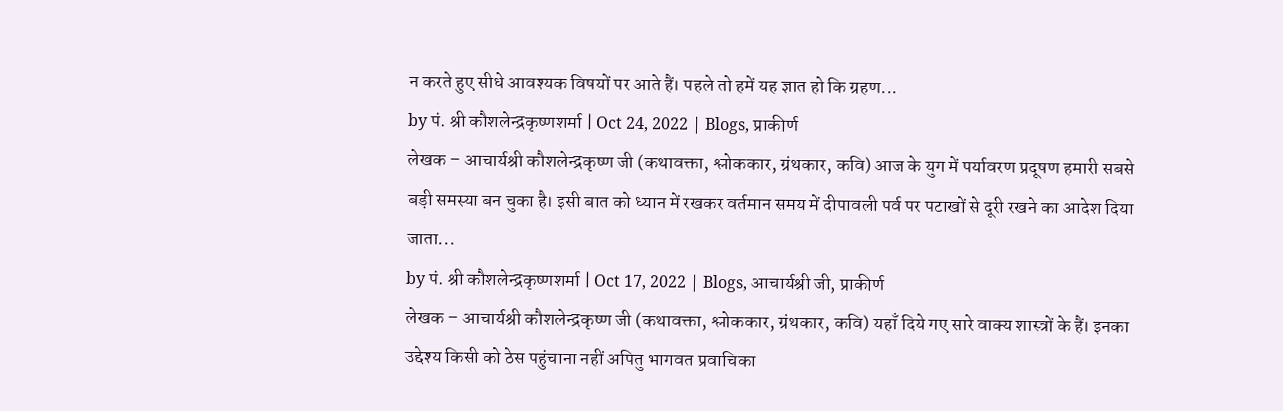न करते हुए सीधे आवश्यक विषयों पर आते हैं। पहले तो हमें यह ज्ञात हो कि ग्रहण...
by पं. श्री कौशलेन्द्रकृष्णशर्मा | Oct 24, 2022 | Blogs, प्राकीर्ण
लेखक – आचार्यश्री कौशलेन्द्रकृष्ण जी (कथावक्ता, श्लोककार, ग्रंथकार, कवि) आज के युग में पर्यावरण प्रदूषण हमारी सबसे बड़ी समस्या बन चुका है। इसी बात को ध्यान में रखकर वर्तमान समय में दीपावली पर्व पर पटाखों से दूरी रखने का आदेश दिया जाता...
by पं. श्री कौशलेन्द्रकृष्णशर्मा | Oct 17, 2022 | Blogs, आचार्यश्री जी, प्राकीर्ण
लेखक – आचार्यश्री कौशलेन्द्रकृष्ण जी (कथावक्ता, श्लोककार, ग्रंथकार, कवि) यहाँ दिये गए सारे वाक्य शास्त्रों के हैं। इनका उद्देश्य किसी को ठेस पहुंचाना नहीं अपितु भागवत प्रवाचिका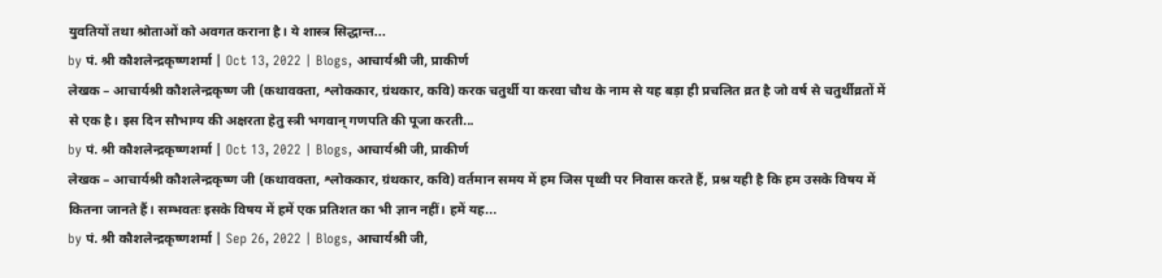युवतियों तथा श्रोताओं को अवगत कराना है। ये शास्त्र सिद्धान्त...
by पं. श्री कौशलेन्द्रकृष्णशर्मा | Oct 13, 2022 | Blogs, आचार्यश्री जी, प्राकीर्ण
लेखक – आचार्यश्री कौशलेन्द्रकृष्ण जी (कथावक्ता, श्लोककार, ग्रंथकार, कवि) करक चतुर्थी या करवा चौथ के नाम से यह बड़ा ही प्रचलित व्रत है जो वर्ष से चतुर्थीव्रतों में से एक है। इस दिन सौभाग्य की अक्षरता हेतु स्त्री भगवान् गणपति की पूजा करती...
by पं. श्री कौशलेन्द्रकृष्णशर्मा | Oct 13, 2022 | Blogs, आचार्यश्री जी, प्राकीर्ण
लेखक – आचार्यश्री कौशलेन्द्रकृष्ण जी (कथावक्ता, श्लोककार, ग्रंथकार, कवि) वर्तमान समय में हम जिस पृथ्वी पर निवास करते हैं, प्रश्न यही है कि हम उसके विषय में कितना जानते हैं। सम्भवतः इसके विषय में हमें एक प्रतिशत का भी ज्ञान नहीं। हमें यह...
by पं. श्री कौशलेन्द्रकृष्णशर्मा | Sep 26, 2022 | Blogs, आचार्यश्री जी,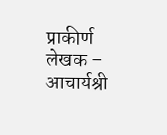प्राकीर्ण
लेखक – आचार्यश्री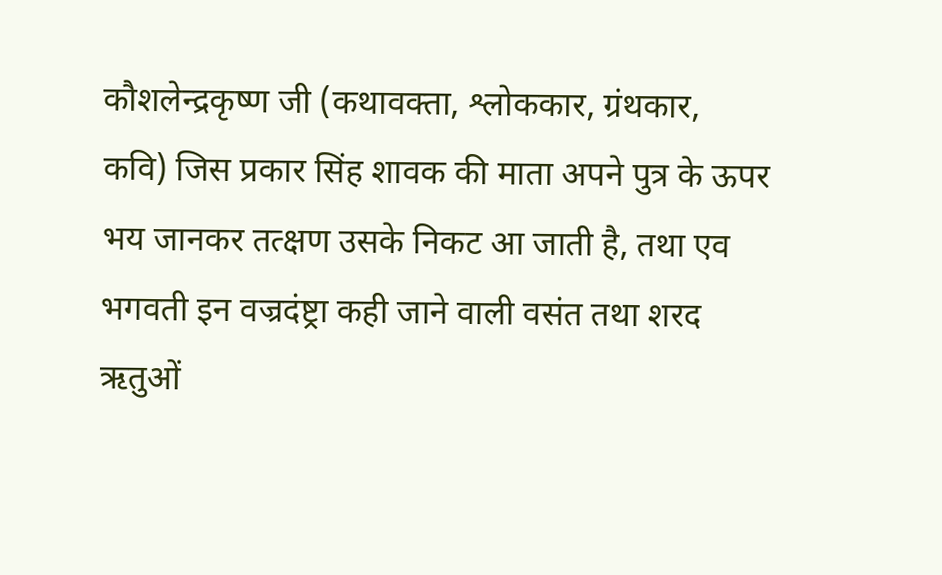कौशलेन्द्रकृष्ण जी (कथावक्ता, श्लोककार, ग्रंथकार, कवि) जिस प्रकार सिंह शावक की माता अपने पुत्र के ऊपर भय जानकर तत्क्षण उसके निकट आ जाती है, तथा एव भगवती इन वज्रदंष्ट्रा कही जाने वाली वसंत तथा शरद ऋतुओं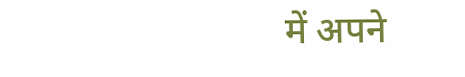में अपने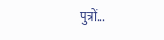पुत्रों...